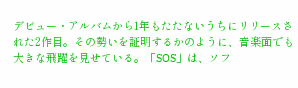デビュー・アルバムから1年もたたないうちにリリースされた2作目。その勢いを証明するかのように、音楽面でも大きな飛躍を見せている。「SOS」は、ソフ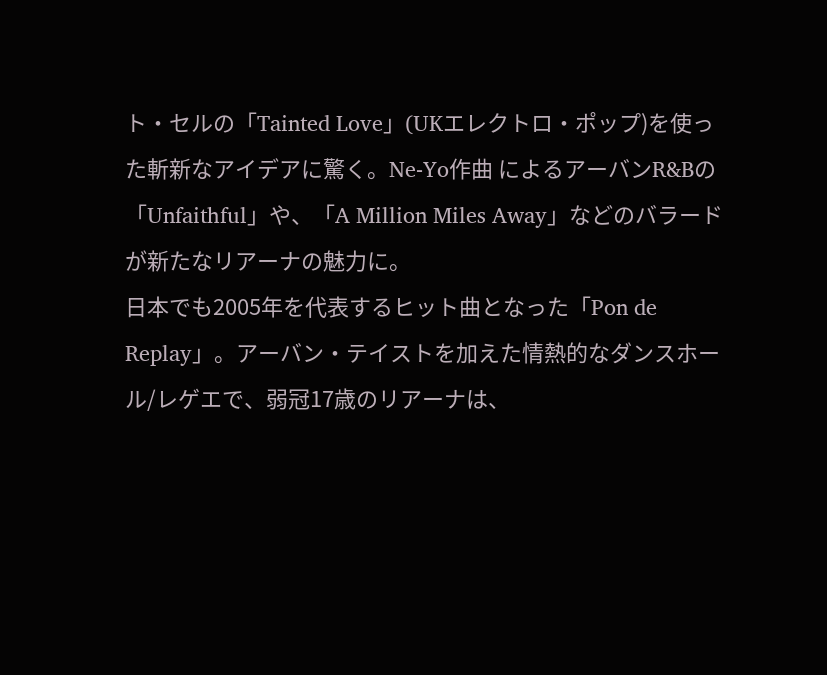ト・セルの「Tainted Love」(UKエレクトロ・ポップ)を使った斬新なアイデアに驚く。Ne-Yo作曲 によるアーバンR&Bの「Unfaithful」や、「A Million Miles Away」などのバラードが新たなリアーナの魅力に。
日本でも2005年を代表するヒット曲となった「Pon de Replay」。アーバン・テイストを加えた情熱的なダンスホール/レゲエで、弱冠17歳のリアーナは、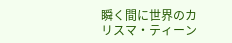瞬く間に世界のカリスマ・ティーン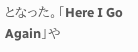となった。「Here I Go Again」や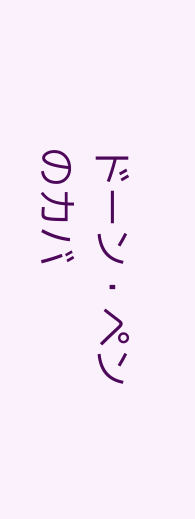ドーン・ペンのカバ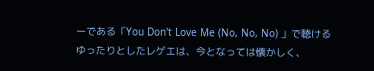ーである「You Don't Love Me (No, No, No) 」で聴けるゆったりとしたレゲエは、今となっては懐かしく、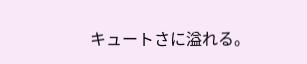キュートさに溢れる。